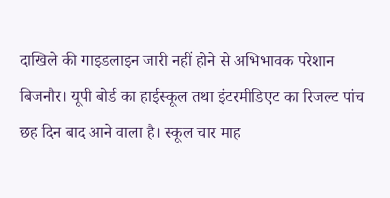दाखिले की गाइडलाइन जारी नहीं होने से अभिभावक परेशान
बिजनौर। यूपी बोर्ड का हाईस्कूल तथा इंटरमीडिएट का रिजल्ट पांच छह दिन बाद आने वाला है। स्कूल चार माह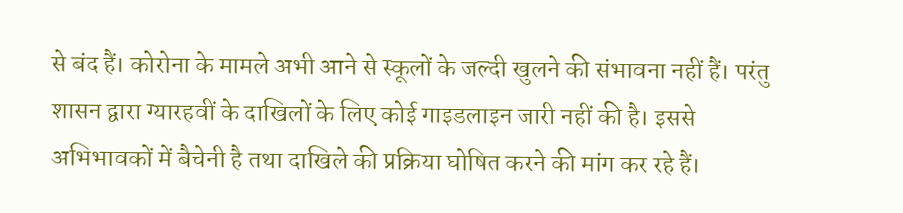से बंद हैं। कोरोना के मामले अभी आने से स्कूलों के जल्दी खुलने की संभावना नहीं हैं। परंतु शासन द्वारा ग्यारहवीं के दाखिलों के लिए कोई गाइडलाइन जारी नहीं की है। इससे अभिभावकों में बैचेनी है तथा दाखिले की प्रक्रिया घोषित करने की मांग कर रहे हैं।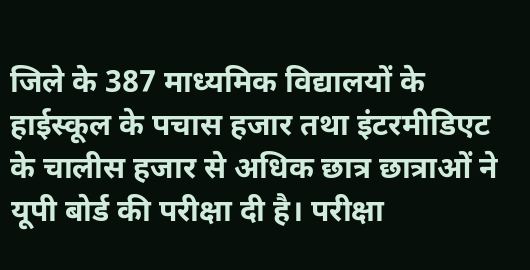जिले के 387 माध्यमिक विद्यालयों के हाईस्कूल के पचास हजार तथा इंटरमीडिएट के चालीस हजार से अधिक छात्र छात्राओं ने यूपी बोर्ड की परीक्षा दी है। परीक्षा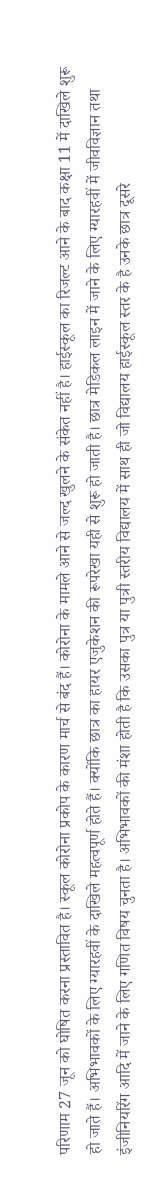परिणाम 27 जून को घोषित करना प्रस्तावित है। स्कूल कोरोना प्रकोप के कारण मार्च से बंद हैं। कोरोना के मामले आने से जल्द खुलने के संकेत नहीं है। हाईस्कूल का रिजल्ट आने के बाद कक्षा 11 में दाखिले शुरू हो जाते हैं। अभिभावकों के लिए ग्यारहवीं के दाखिले महत्वपूर्ण होते हैं। क्योंकि छात्र का हायर एजुकेशन की रूपरेखा यही से शुरू हो जाती है। छात्र मेडिकल लाइन में जाने के लिए ग्यारहवीं में जीवविज्ञान तथा इंजीनियरिंग आदि में जाने के लिए गणित विषय चुनता है। अभिभावकों की मंशा होती है कि उसका पुत्र या पुत्री स्तरीय विद्यालय में साथ ही जो विद्यालय हाईस्कूल स्तर के है उनके छात्र दूसरे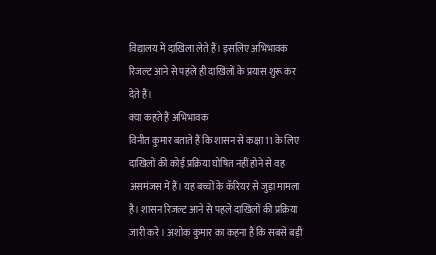विद्यालय में दाखिला लेते हैं। इसलिए अभिभावक रिजल्ट आने से पहले ही दाखिलों के प्रयास शुरू कर देते हैं।
क्या कहते हैं अभिभावक
विनीत कुमार बताते हैं कि शासन से कक्षा 11 के लिए दाखिलों की कोई प्रक्रिया घोषित नहीं होने से वह असमंजस में हैं। यह बच्चों के कॅरियर से जुड़ा मामला है। शासन रिजल्ट आने से पहले दाखिलों की प्रक्रिया जारी करे। अशोक कुमार का कहना है कि सबसे बड़ी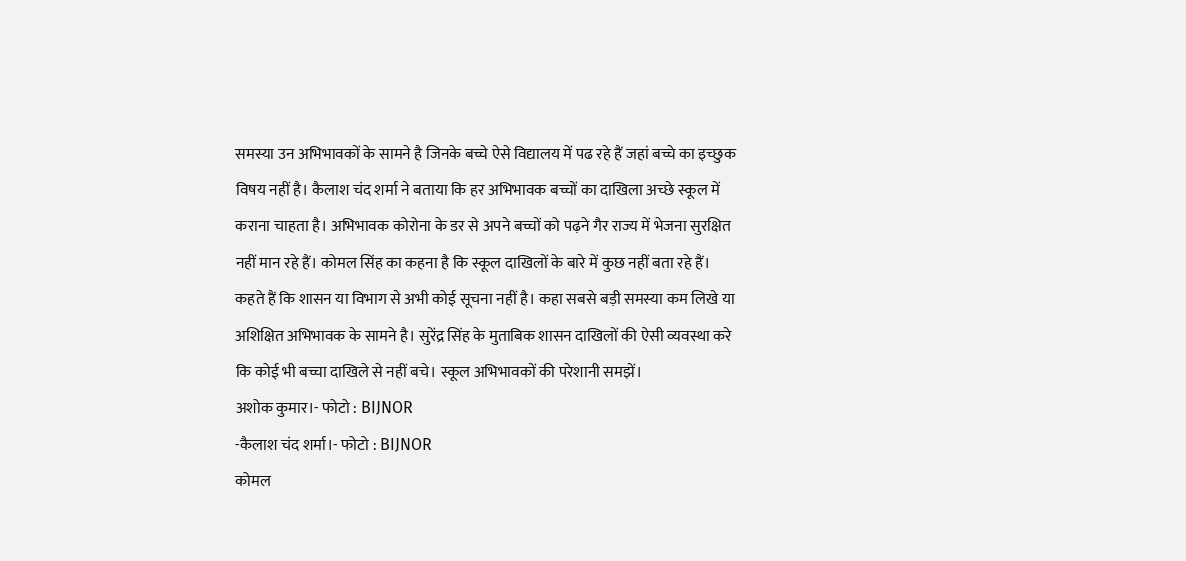समस्या उन अभिभावकों के सामने है जिनके बच्चे ऐसे विद्यालय में पढ रहे हैं जहां बच्चे का इच्छुक विषय नहीं है। कैलाश चंद शर्मा ने बताया कि हर अभिभावक बच्चों का दाखिला अच्छे स्कूल में कराना चाहता है। अभिभावक कोरोना के डर से अपने बच्चों को पढ़ने गैर राज्य में भेजना सुरक्षित नहीं मान रहे हैं। कोमल सिंह का कहना है कि स्कूल दाखिलों के बारे में कुछ नहीं बता रहे हैं। कहते हैं कि शासन या विभाग से अभी कोई सूचना नहीं है। कहा सबसे बड़ी समस्या कम लिखे या अशिक्षित अभिभावक के सामने है। सुरेंद्र सिंह के मुताबिक शासन दाखिलों की ऐसी व्यवस्था करे कि कोई भी बच्चा दाखिले से नहीं बचे। स्कूल अभिभावकों की परेशानी समझें।
अशोक कुमार।- फोटो : BIJNOR
-कैलाश चंद शर्मा।- फोटो : BIJNOR
कोमल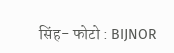सिंह- फोटो : BIJNOR